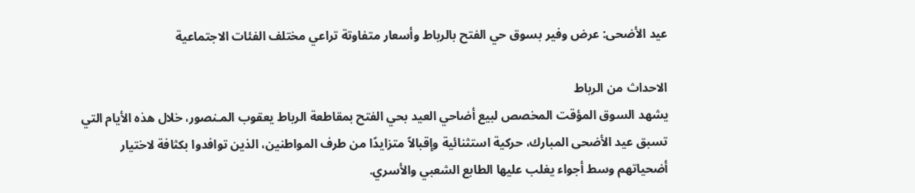عيد الأضحى: عرض وفير بسوق حي الفتح بالرباط وأسعار متفاوتة تراعي مختلف الفئات الاجتماعية

الاحداث من الرباط
يشهد السوق المؤقت المخصص لبيع أضاحي العيد بحي الفتح بمقاطعة الرباط يعقوب المـنصور، خلال هذه الأيام التي تسبق عيد الأضحى المبارك، حركية استثنائية وإقبالاً متزايدًا من طرف المواطنين، الذين توافدوا بكثافة لاختيار أضحياتهم وسط أجواء يغلب عليها الطابع الشعبي والأسري.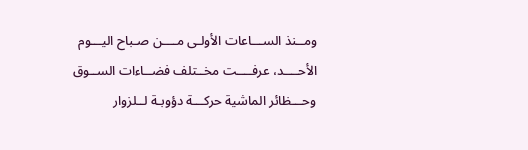ومــنذ الســـاعات الأولـى مــــن صـباح اليـــوم الأحــــد، عرفــــت مخــتلف فضــاءات الســوق وحـــظائر الماشية حركـــة دؤوبـة لــلزوار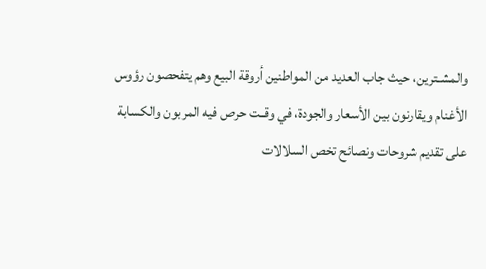والمشـترين، حيث جاب العديد من المواطنين أروقة البيع وهم يتفحصون رؤوس الأغنام ويقارنون بين الأسعار والجودة، في وقــت حرص فيه المربون والكسابة على تقديم شروحات ونصائح تخص السلالات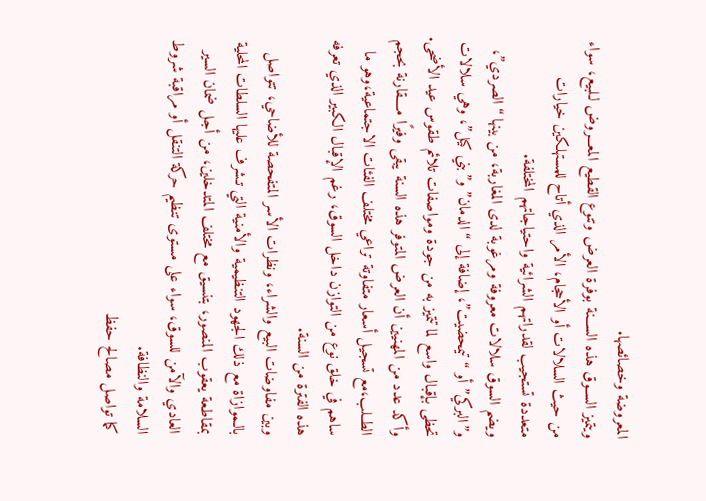المعروضة وخصائصها.
ويتميز الســوق هذه الســـنة بوفرة العرض وتنوع القطيع المعـــروض لـلبيع، سواء من حيث السلالات أو الأحجام، الأمر الذي أتاح للمستهلكين خيارات متعددة تستجيب لقدراتهم الشرائية واحتياجاتهم المختلفة.
ويضم السوق سلالات معروفة ومرغوبة لدى المغاربة، من بينها “الصردي”، و”البركي” أو “تيمحضيت”، إضافة إلى “الدمان” و”بني كيل”، وهي سلالات تحظى بإقبال واسع لما تتميز به من جودة ومواصفات تلائم طقوس عيد الأضحى.
وأكد عدد من المهنيين أن العرض المتوفر هذه السنة يبقى وفيرًا مــــقارنة بحجم الطــلب،مع تسجيل أسعار متفاوتة تراعي مختلف الفئات الاجتماعية،وهو ما ساهم في خلق نوع من التوازن داخل السوق، رغم الإقبال الكبير الذي تعرفه هذه الفترة من السنة.
وبين مفاوضات البيع والشراء، ونظرات الأسر المتفحصة للأضاحي، تتواصل بالـموازاة مع ذلك الجهود التنظيمية والأمنية التي تـشرف عليها السلطات المحلية بمقاطعة يعقوب المنصور، بتنسيق مع مختلف المتدخلين، من أجل ضمان السير العادي والآمن للسوق، سواء على مستوى تنظيم حركة التنقل أو مراقبة شروط السلامة والنظافة.
كما تواصل مصالح حفظ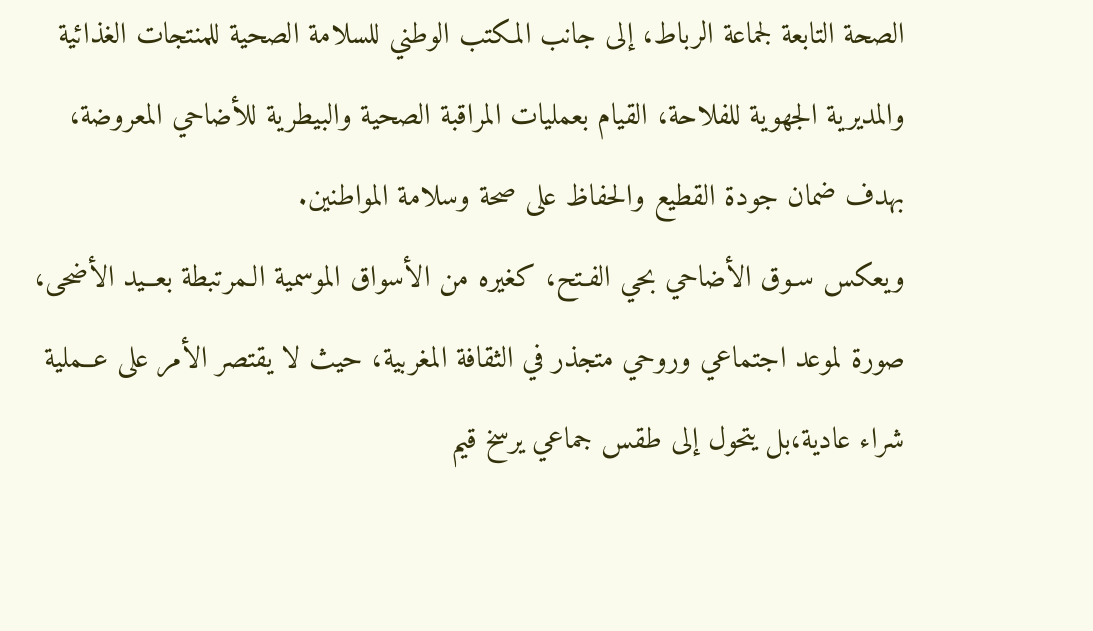الصحة التابعة لجماعة الرباط، إلى جانب المكتب الوطني للسلامة الصحية للمنتجات الغذائية والمديرية الجهوية للفلاحة، القيام بعمليات المراقبة الصحية والبيطرية للأضاحي المعروضة، بهدف ضمان جودة القطيع والحفاظ على صحة وسلامة المواطنين.
ويعكس سـوق الأضاحي بحي الفـتح، كغيره من الأسواق الموسمية الـمرتبطة بعــيد الأضحى، صورة لموعد اجتماعي وروحي متجذر في الثقافة المغربية، حيث لا يقتصر الأمر على عــملية شراء عادية،بل يتحول إلى طقس جماعي يرسخ قيم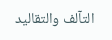التآلف والتقاليد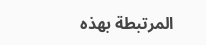المرتبطة بهذه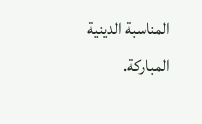المناسبة الدينية المباركة.